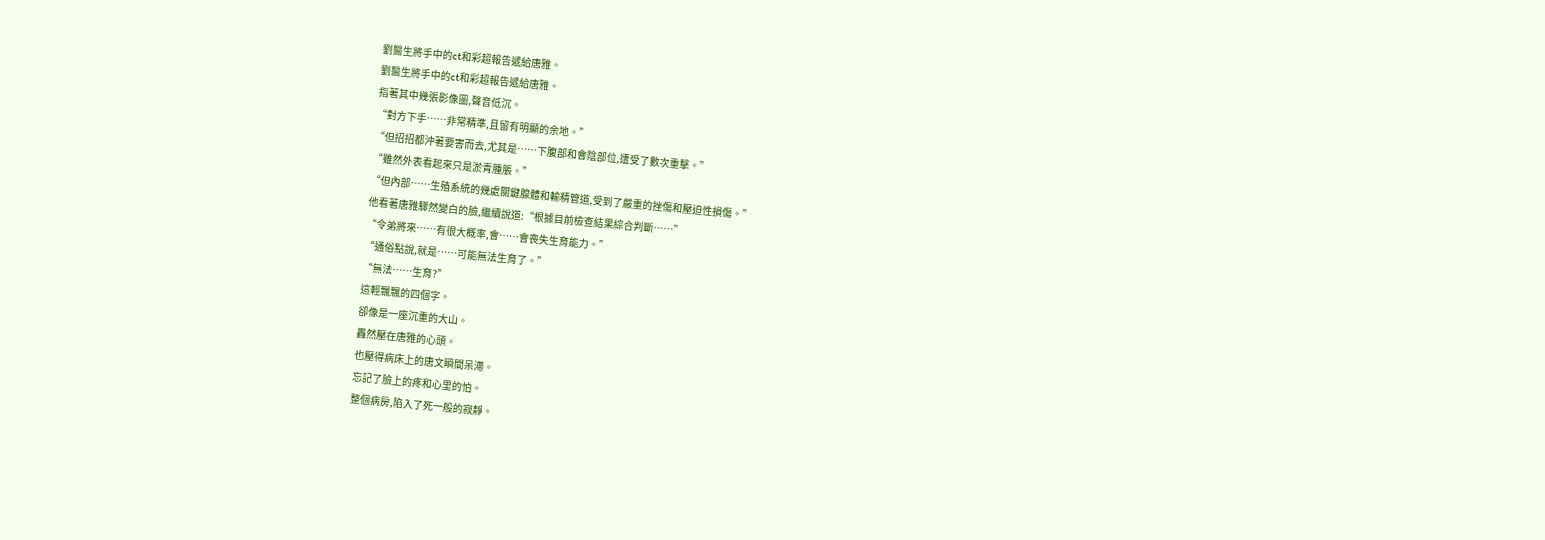劉醫生將手中的ct和彩超報告遞給唐雅。
劉醫生將手中的ct和彩超報告遞給唐雅。
指著其中幾張影像圖,聲音低沉。
“對方下手……非常精準,且留有明顯的余地。”
“但招招都沖著要害而去,尤其是……下腹部和會陰部位,遭受了數次重擊。”
“雖然外表看起來只是淤青腫脹。”
“但內部……生殖系統的幾處關鍵腺體和輸精管道,受到了嚴重的挫傷和壓迫性損傷。”
他看著唐雅驟然變白的臉,繼續說道:“根據目前檢查結果綜合判斷……”
“令弟將來……有很大概率,會……會喪失生育能力。”
“通俗點說,就是……可能無法生育了。”
“無法……生育?”
這輕飄飄的四個字。
卻像是一座沉重的大山。
轟然壓在唐雅的心頭。
也壓得病床上的唐文瞬間呆滯。
忘記了臉上的疼和心里的怕。
整個病房,陷入了死一般的寂靜。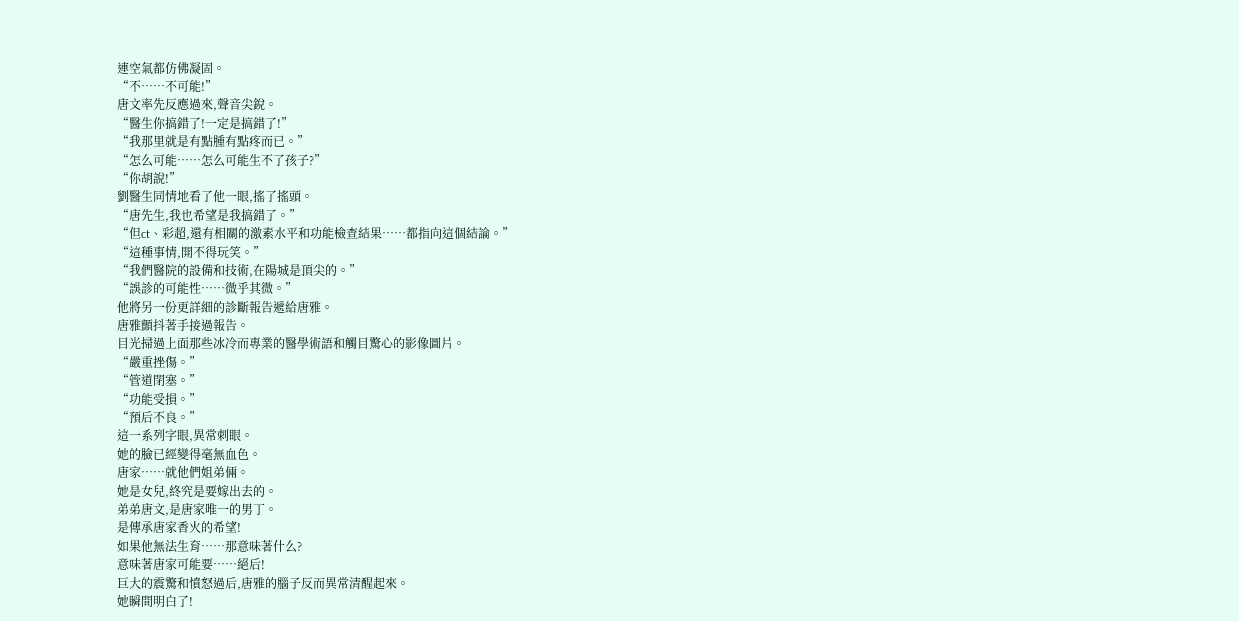連空氣都仿佛凝固。
“不……不可能!”
唐文率先反應過來,聲音尖銳。
“醫生你搞錯了!一定是搞錯了!”
“我那里就是有點腫有點疼而已。”
“怎么可能……怎么可能生不了孩子?”
“你胡說!”
劉醫生同情地看了他一眼,搖了搖頭。
“唐先生,我也希望是我搞錯了。”
“但ct、彩超,還有相關的激素水平和功能檢查結果……都指向這個結論。”
“這種事情,開不得玩笑。”
“我們醫院的設備和技術,在陽城是頂尖的。”
“誤診的可能性……微乎其微。”
他將另一份更詳細的診斷報告遞給唐雅。
唐雅顫抖著手接過報告。
目光掃過上面那些冰冷而專業的醫學術語和觸目驚心的影像圖片。
“嚴重挫傷。”
“管道閉塞。”
“功能受損。”
“預后不良。”
這一系列字眼,異常刺眼。
她的臉已經變得毫無血色。
唐家……就他們姐弟倆。
她是女兒,終究是要嫁出去的。
弟弟唐文,是唐家唯一的男丁。
是傳承唐家香火的希望!
如果他無法生育……那意味著什么?
意味著唐家可能要……絕后!
巨大的震驚和憤怒過后,唐雅的腦子反而異常清醒起來。
她瞬間明白了!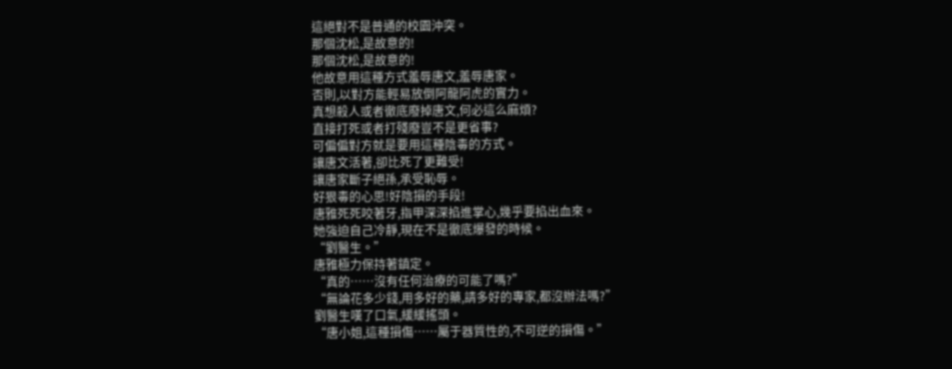這絕對不是普通的校園沖突。
那個沈松,是故意的!
那個沈松,是故意的!
他故意用這種方式羞辱唐文,羞辱唐家。
否則,以對方能輕易放倒阿龍阿虎的實力。
真想殺人或者徹底廢掉唐文,何必這么麻煩?
直接打死或者打殘廢豈不是更省事?
可偏偏對方就是要用這種陰毒的方式。
讓唐文活著,卻比死了更難受!
讓唐家斷子絕孫,承受恥辱。
好狠毒的心思!好陰損的手段!
唐雅死死咬著牙,指甲深深掐進掌心,幾乎要掐出血來。
她強迫自己冷靜,現在不是徹底爆發的時候。
“劉醫生。”
唐雅極力保持著鎮定。
“真的……沒有任何治療的可能了嗎?”
“無論花多少錢,用多好的藥,請多好的專家,都沒辦法嗎?”
劉醫生嘆了口氣,緩緩搖頭。
“唐小姐,這種損傷……屬于器質性的,不可逆的損傷。”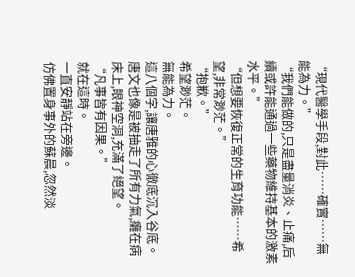“現代醫學手段,對此……確實……無能為力。”
“我們能做的,只是盡量消炎、止痛,后續或許能通過一些藥物維持基本的激素水平。”
“但想要恢復正常的生育功能……希望,非常渺茫。”
“抱歉。”
希望渺茫。
無能為力。
這八個字,讓唐雅的心徹底沉入谷底。
唐文也像是被抽走了所有力氣,癱在病床上,眼神空洞,充滿了絕望。
“凡事皆有因果。”
就在這時。
一直安靜站在旁邊。
仿佛置身事外的蘇晨,忽然淡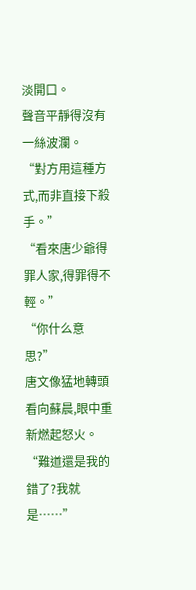淡開口。
聲音平靜得沒有一絲波瀾。
“對方用這種方式,而非直接下殺手。”
“看來唐少爺得罪人家,得罪得不輕。”
“你什么意思?”
唐文像猛地轉頭看向蘇晨,眼中重新燃起怒火。
“難道還是我的錯了?我就是……”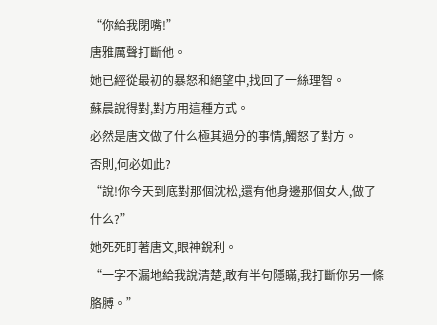“你給我閉嘴!”
唐雅厲聲打斷他。
她已經從最初的暴怒和絕望中,找回了一絲理智。
蘇晨說得對,對方用這種方式。
必然是唐文做了什么極其過分的事情,觸怒了對方。
否則,何必如此?
“說!你今天到底對那個沈松,還有他身邊那個女人,做了什么?”
她死死盯著唐文,眼神銳利。
“一字不漏地給我說清楚,敢有半句隱瞞,我打斷你另一條胳膊。”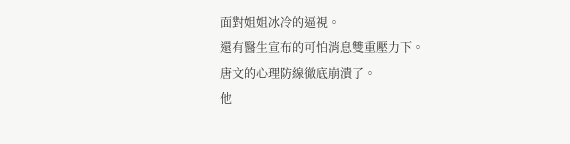面對姐姐冰冷的逼視。
還有醫生宣布的可怕消息雙重壓力下。
唐文的心理防線徹底崩潰了。
他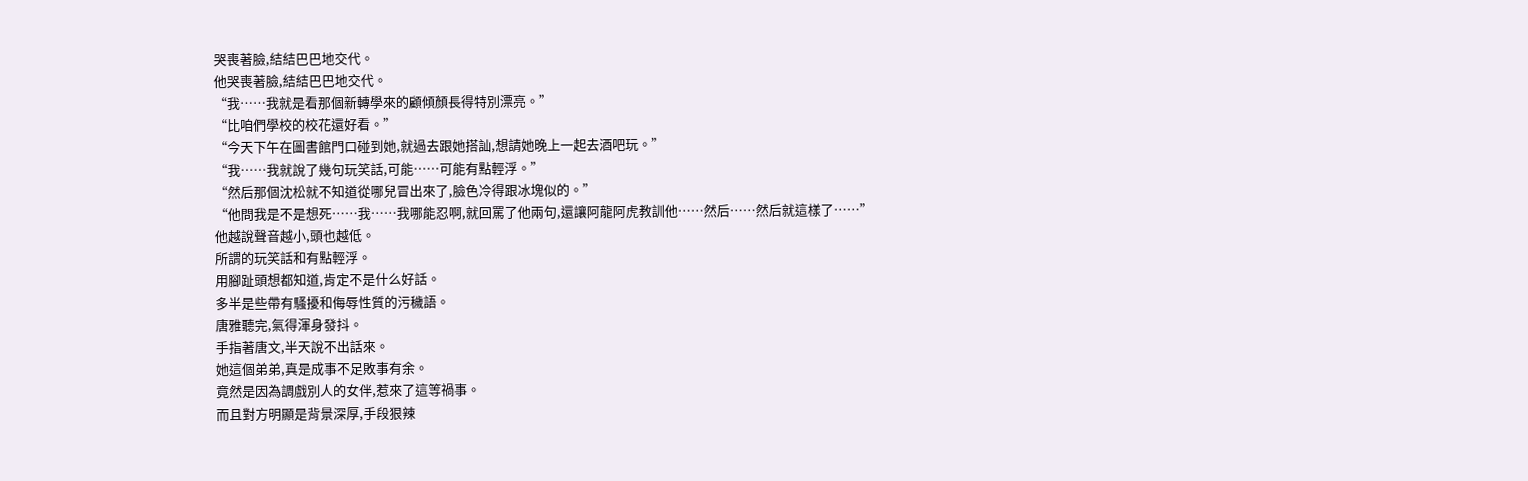哭喪著臉,結結巴巴地交代。
他哭喪著臉,結結巴巴地交代。
“我……我就是看那個新轉學來的顧傾顏長得特別漂亮。”
“比咱們學校的校花還好看。”
“今天下午在圖書館門口碰到她,就過去跟她搭訕,想請她晚上一起去酒吧玩。”
“我……我就說了幾句玩笑話,可能……可能有點輕浮。”
“然后那個沈松就不知道從哪兒冒出來了,臉色冷得跟冰塊似的。”
“他問我是不是想死……我……我哪能忍啊,就回罵了他兩句,還讓阿龍阿虎教訓他……然后……然后就這樣了……”
他越說聲音越小,頭也越低。
所謂的玩笑話和有點輕浮。
用腳趾頭想都知道,肯定不是什么好話。
多半是些帶有騷擾和侮辱性質的污穢語。
唐雅聽完,氣得渾身發抖。
手指著唐文,半天說不出話來。
她這個弟弟,真是成事不足敗事有余。
竟然是因為調戲別人的女伴,惹來了這等禍事。
而且對方明顯是背景深厚,手段狠辣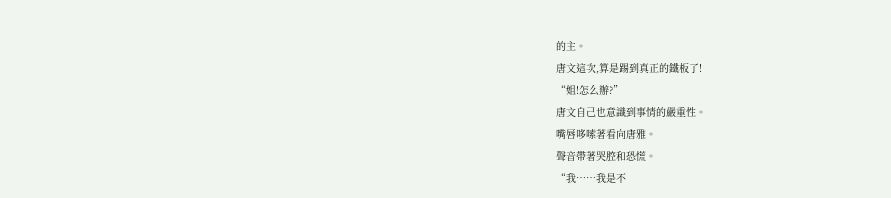的主。
唐文這次,算是踢到真正的鐵板了!
“姐!怎么辦?”
唐文自己也意識到事情的嚴重性。
嘴唇哆嗦著看向唐雅。
聲音帶著哭腔和恐慌。
“我……我是不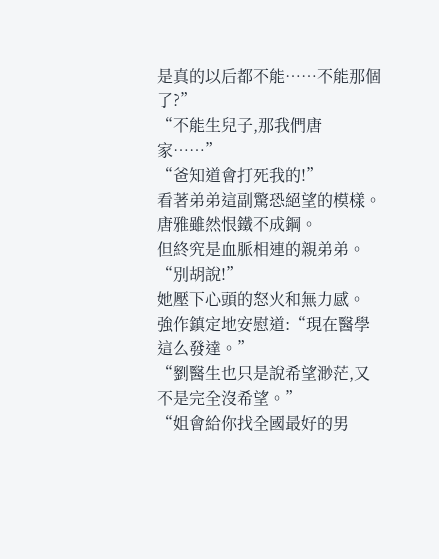是真的以后都不能……不能那個了?”
“不能生兒子,那我們唐家……”
“爸知道會打死我的!”
看著弟弟這副驚恐絕望的模樣。
唐雅雖然恨鐵不成鋼。
但終究是血脈相連的親弟弟。
“別胡說!”
她壓下心頭的怒火和無力感。
強作鎮定地安慰道:“現在醫學這么發達。”
“劉醫生也只是說希望渺茫,又不是完全沒希望。”
“姐會給你找全國最好的男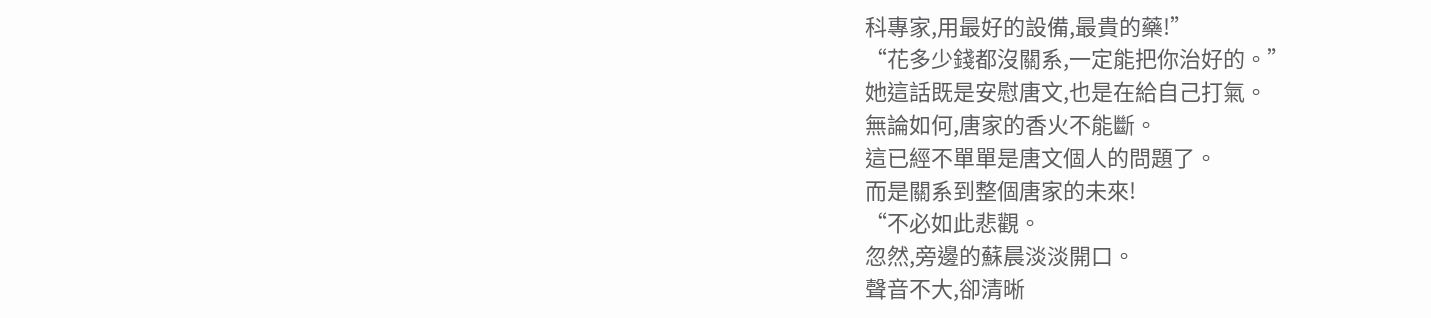科專家,用最好的設備,最貴的藥!”
“花多少錢都沒關系,一定能把你治好的。”
她這話既是安慰唐文,也是在給自己打氣。
無論如何,唐家的香火不能斷。
這已經不單單是唐文個人的問題了。
而是關系到整個唐家的未來!
“不必如此悲觀。
忽然,旁邊的蘇晨淡淡開口。
聲音不大,卻清晰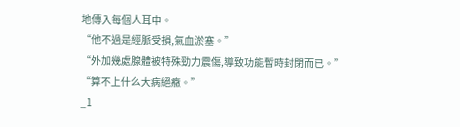地傳入每個人耳中。
“他不過是經脈受損,氣血淤塞。”
“外加幾處腺體被特殊勁力震傷,導致功能暫時封閉而已。”
“算不上什么大病絕癥。”
_1